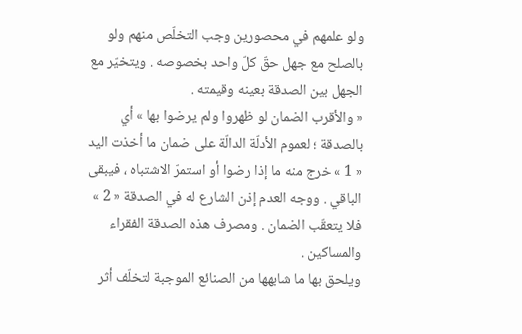ولو علمهم في محصورين وجب التخلّص منهم ولو بالصلح مع جهل حقّ كلّ واحد بخصوصه . ويتخيّر مع الجهل بين الصدقة بعينه وقيمته .
« والأقرب الضمان لو ظهروا ولم يرضوا بها » أي بالصدقة ؛ لعموم الأدلّة الدالّة على ضمان ما أخذت اليد « 1 » خرج منه ما إذا رضوا أو استمرّ الاشتباه ، فيبقى الباقي . ووجه العدم إذن الشارع له في الصدقة « 2 » فلا يتعقّب الضمان . ومصرف هذه الصدقة الفقراء والمساكين .
ويلحق بها ما شابهها من الصنائع الموجبة لتخلّف أثر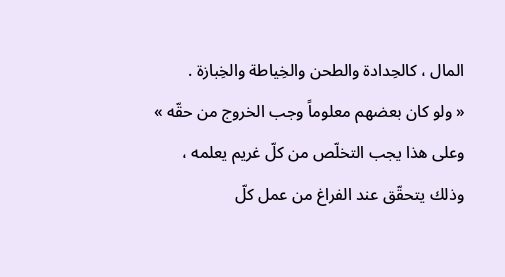المال ، كالحِدادة والطحن والخِياطة والخِبازة .
« ولو كان بعضهم معلوماً وجب الخروج من حقّه » وعلى هذا يجب التخلّص من كلّ غريم يعلمه ، وذلك يتحقّق عند الفراغ من عمل كلّ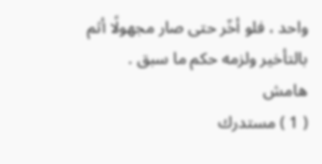واحد ، فلو أخّر حتى صار مجهولًا أثم بالتأخير ولزمه حكم ما سبق .
هامش
( 1 ) مستدرك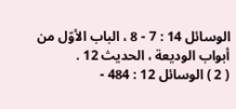الوسائل 14 : 7 - 8 ، الباب الأوّل من أبواب الوديعة ، الحديث 12 .
( 2 ) الوسائل 12 : 484 -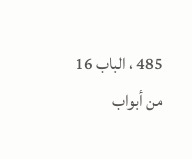485 ، الباب 16 من أبواب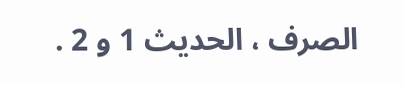الصرف ، الحديث 1 و 2 .